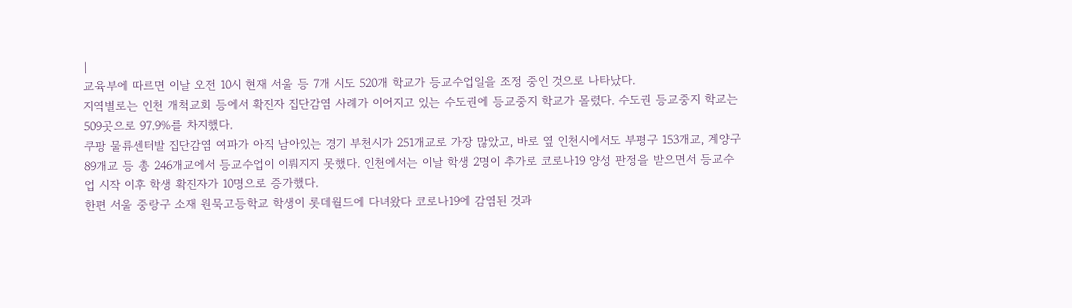|
교육부에 따르면 이날 오전 10시 현재 서울 등 7개 시도 520개 학교가 등교수업일을 조정 중인 것으로 나타났다.
지역별로는 인천 개척교회 등에서 확진자 집단감염 사례가 이어지고 있는 수도권에 등교중지 학교가 몰렸다. 수도권 등교중지 학교는 509곳으로 97.9%를 차지했다.
쿠팡 물류센터발 집단감염 여파가 아직 남아있는 경기 부천시가 251개교로 가장 많았고, 바로 옆 인천시에서도 부평구 153개교, 계양구 89개교 등 총 246개교에서 등교수업이 이뤄지지 못했다. 인천에서는 이날 학생 2명이 추가로 코로나19 양성 판정을 받으면서 등교수업 시작 이후 학생 확진자가 10명으로 증가했다.
한편 서울 중랑구 소재 원묵고등학교 학생이 롯데월드에 다녀왔다 코로나19에 감염된 것과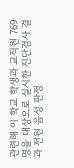관련해 이 학교 학생과 교직원 769명을 대상으로 실시한 진단검사 결과 전원 음성 판정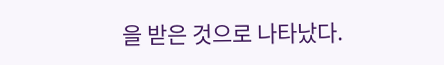을 받은 것으로 나타났다.